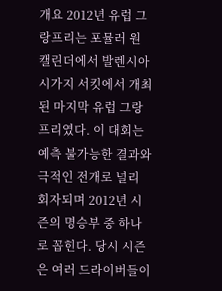개요 2012년 유럽 그랑프리는 포뮬러 원 캘린더에서 발렌시아 시가지 서킷에서 개최된 마지막 유럽 그랑프리였다. 이 대회는 예측 불가능한 결과와 극적인 전개로 널리 회자되며 2012년 시즌의 명승부 중 하나로 꼽힌다. 당시 시즌은 여러 드라이버들이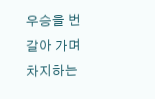우승을 번갈아 가며 차지하는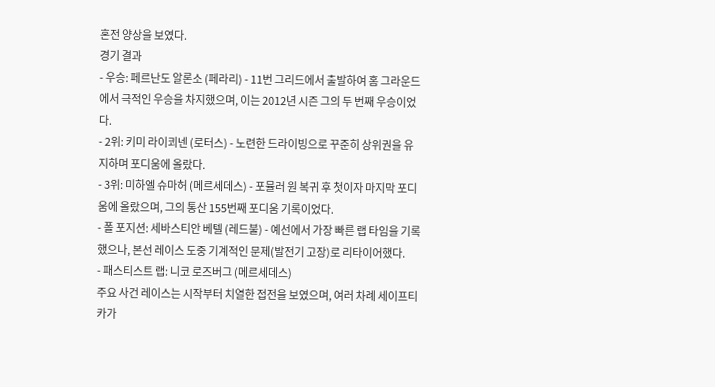혼전 양상을 보였다.
경기 결과
- 우승: 페르난도 알론소 (페라리) - 11번 그리드에서 출발하여 홈 그라운드에서 극적인 우승을 차지했으며, 이는 2012년 시즌 그의 두 번째 우승이었다.
- 2위: 키미 라이쾨넨 (로터스) - 노련한 드라이빙으로 꾸준히 상위권을 유지하며 포디움에 올랐다.
- 3위: 미하엘 슈마허 (메르세데스) - 포뮬러 원 복귀 후 첫이자 마지막 포디움에 올랐으며, 그의 통산 155번째 포디움 기록이었다.
- 폴 포지션: 세바스티안 베텔 (레드불) - 예선에서 가장 빠른 랩 타임을 기록했으나, 본선 레이스 도중 기계적인 문제(발전기 고장)로 리타이어했다.
- 패스티스트 랩: 니코 로즈버그 (메르세데스)
주요 사건 레이스는 시작부터 치열한 접전을 보였으며, 여러 차례 세이프티 카가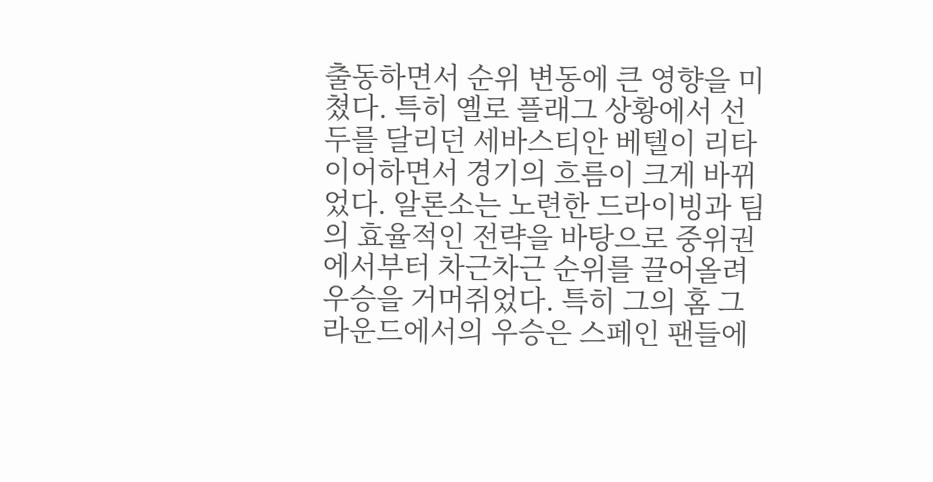출동하면서 순위 변동에 큰 영향을 미쳤다. 특히 옐로 플래그 상황에서 선두를 달리던 세바스티안 베텔이 리타이어하면서 경기의 흐름이 크게 바뀌었다. 알론소는 노련한 드라이빙과 팀의 효율적인 전략을 바탕으로 중위권에서부터 차근차근 순위를 끌어올려 우승을 거머쥐었다. 특히 그의 홈 그라운드에서의 우승은 스페인 팬들에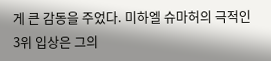게 큰 감동을 주었다. 미하엘 슈마허의 극적인 3위 입상은 그의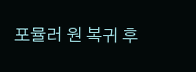포뮬러 원 복귀 후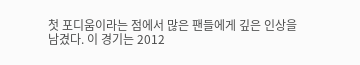첫 포디움이라는 점에서 많은 팬들에게 깊은 인상을 남겼다. 이 경기는 2012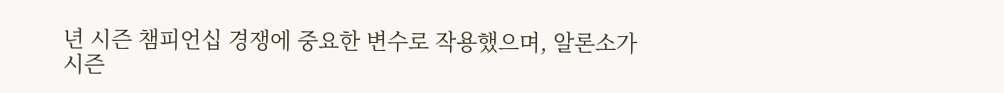년 시즌 챔피언십 경쟁에 중요한 변수로 작용했으며, 알론소가 시즌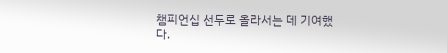챔피언십 선두로 올라서는 데 기여했다.